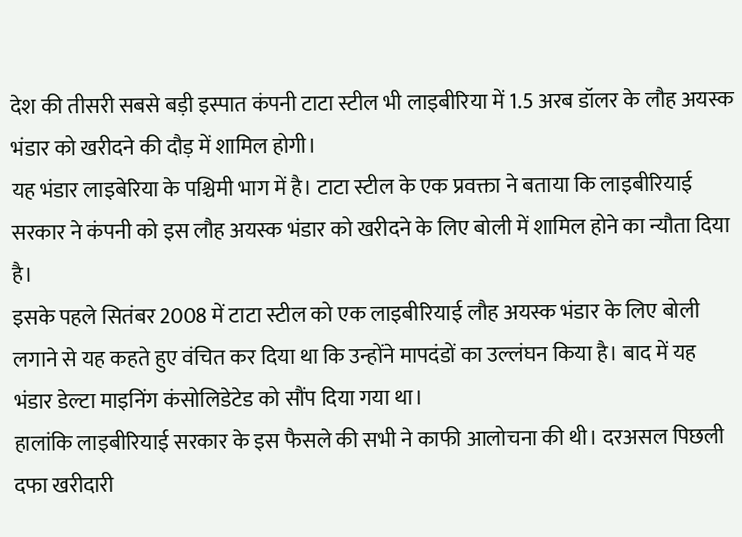देश की तीसरी सबसे बड़ी इस्पात कंपनी टाटा स्टील भी लाइबीरिया में 1.5 अरब डॉलर के लौह अयस्क भंडार को खरीदने की दौड़ में शामिल होगी।
यह भंडार लाइबेरिया के पश्चिमी भाग में है। टाटा स्टील के एक प्रवक्ता ने बताया कि लाइबीरियाई सरकार ने कंपनी को इस लौह अयस्क भंडार को खरीदने के लिए बोली में शामिल होने का न्यौता दिया है।
इसके पहले सितंबर 2008 में टाटा स्टील को एक लाइबीरियाई लौह अयस्क भंडार के लिए बोली लगाने से यह कहते हुए वंचित कर दिया था कि उन्होंने मापदंडों का उल्लंघन किया है। बाद में यह भंडार डेल्टा माइनिंग कंसोलिडेटेड को सौंप दिया गया था।
हालांकि लाइबीरियाई सरकार के इस फैसले की सभी ने काफी आलोचना की थी। दरअसल पिछली दफा खरीदारी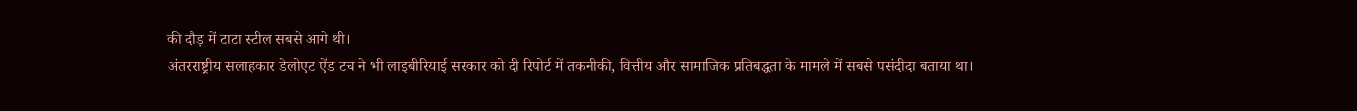की दौड़ में टाटा स्टील सबसे आगे थी।
अंतरराष्ट्रीय सलाहकार डेलोएट ऐंड टच ने भी लाइबीरियाई सरकार को दी रिपोर्ट में तकनीकी, वित्तीय और सामाजिक प्रतिबद्धता के मामले में सबसे पसंदीदा बताया था।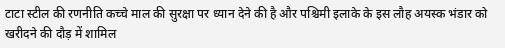टाटा स्टील की रणनीति कच्चे माल की सुरक्षा पर ध्यान देने की है और पश्चिमी इलाके के इस लौह अयस्क भंडार को खरीदने की दौड़ में शामिल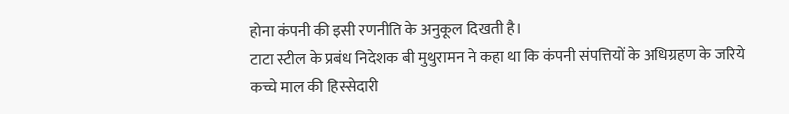होना कंपनी की इसी रणनीति के अनुकूल दिखती है।
टाटा स्टील के प्रबंध निदेशक बी मुथुरामन ने कहा था कि कंपनी संपत्तियों के अधिग्रहण के जरिये कच्चे माल की हिस्सेदारी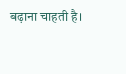बढ़ाना चाहती है।